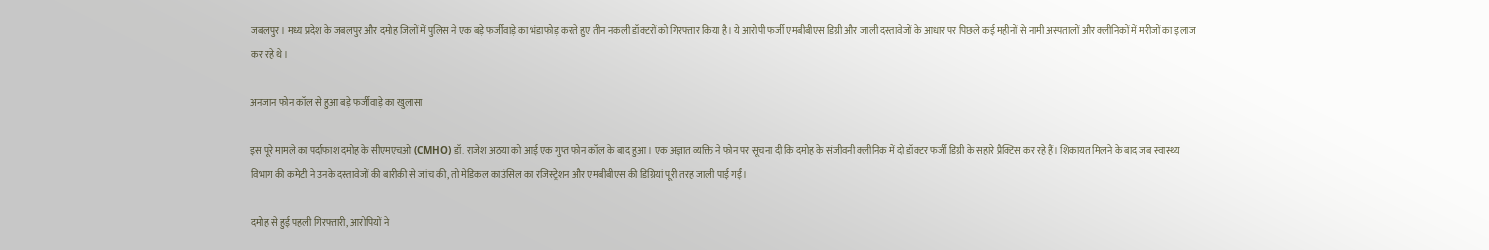जबलपुर। मध्य प्रदेश के जबलपुर और दमोह जिलों में पुलिस ने एक बड़े फर्जीवाड़े का भंडाफोड़ करते हुए तीन नकली डॉक्टरों को गिरफ्तार किया है। ये आरोपी फर्जी एमबीबीएस डिग्री और जाली दस्तावेजों के आधार पर पिछले कई महीनों से नामी अस्पतालों और क्लीनिकों में मरीजों का इलाज कर रहे थे।

अनजान फोन कॉल से हुआ बड़े फर्जीवाड़े का खुलासा

इस पूरे मामले का पर्दाफाश दमोह के सीएमएचओ (CMHO) डॉ. राजेश अठया को आई एक गुप्त फोन कॉल के बाद हुआ। एक अज्ञात व्यक्ति ने फोन पर सूचना दी कि दमोह के संजीवनी क्लीनिक में दो डॉक्टर फर्जी डिग्री के सहारे प्रैक्टिस कर रहे हैं। शिकायत मिलने के बाद जब स्वास्थ्य विभाग की कमेटी ने उनके दस्तावेजों की बारीकी से जांच की, तो मेडिकल काउंसिल का रजिस्ट्रेशन और एमबीबीएस की डिग्रियां पूरी तरह जाली पाई गईं।

दमोह से हुई पहली गिरफ्तारी, आरोपियों ने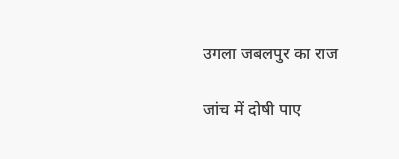उगला जबलपुर का राज

जांच में दोषी पाए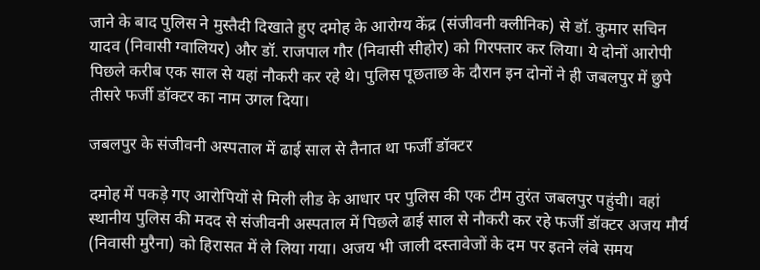जाने के बाद पुलिस ने मुस्तैदी दिखाते हुए दमोह के आरोग्य केंद्र (संजीवनी क्लीनिक) से डॉ. कुमार सचिन यादव (निवासी ग्वालियर) और डॉ. राजपाल गौर (निवासी सीहोर) को गिरफ्तार कर लिया। ये दोनों आरोपी पिछले करीब एक साल से यहां नौकरी कर रहे थे। पुलिस पूछताछ के दौरान इन दोनों ने ही जबलपुर में छुपे तीसरे फर्जी डॉक्टर का नाम उगल दिया।

जबलपुर के संजीवनी अस्पताल में ढाई साल से तैनात था फर्जी डॉक्टर

दमोह में पकड़े गए आरोपियों से मिली लीड के आधार पर पुलिस की एक टीम तुरंत जबलपुर पहुंची। वहां स्थानीय पुलिस की मदद से संजीवनी अस्पताल में पिछले ढाई साल से नौकरी कर रहे फर्जी डॉक्टर अजय मौर्य (निवासी मुरैना) को हिरासत में ले लिया गया। अजय भी जाली दस्तावेजों के दम पर इतने लंबे समय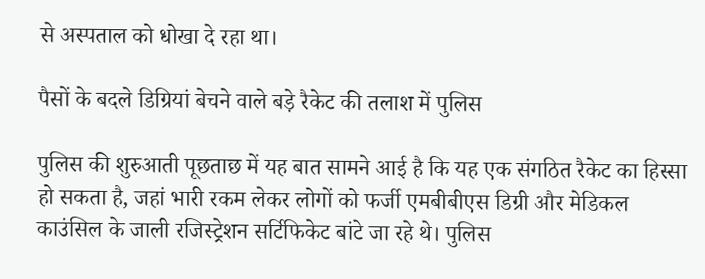से अस्पताल को धोखा दे रहा था।

पैसों के बदले डिग्रियां बेचने वाले बड़े रैकेट की तलाश में पुलिस

पुलिस की शुरुआती पूछताछ में यह बात सामने आई है कि यह एक संगठित रैकेट का हिस्सा हो सकता है, जहां भारी रकम लेकर लोगों को फर्जी एमबीबीएस डिग्री और मेडिकल काउंसिल के जाली रजिस्ट्रेशन सर्टिफिकेट बांटे जा रहे थे। पुलिस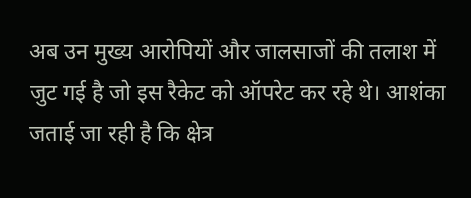अब उन मुख्य आरोपियों और जालसाजों की तलाश में जुट गई है जो इस रैकेट को ऑपरेट कर रहे थे। आशंका जताई जा रही है कि क्षेत्र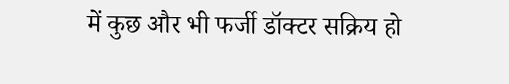में कुछ और भी फर्जी डॉक्टर सक्रिय हो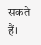सकते हैं।